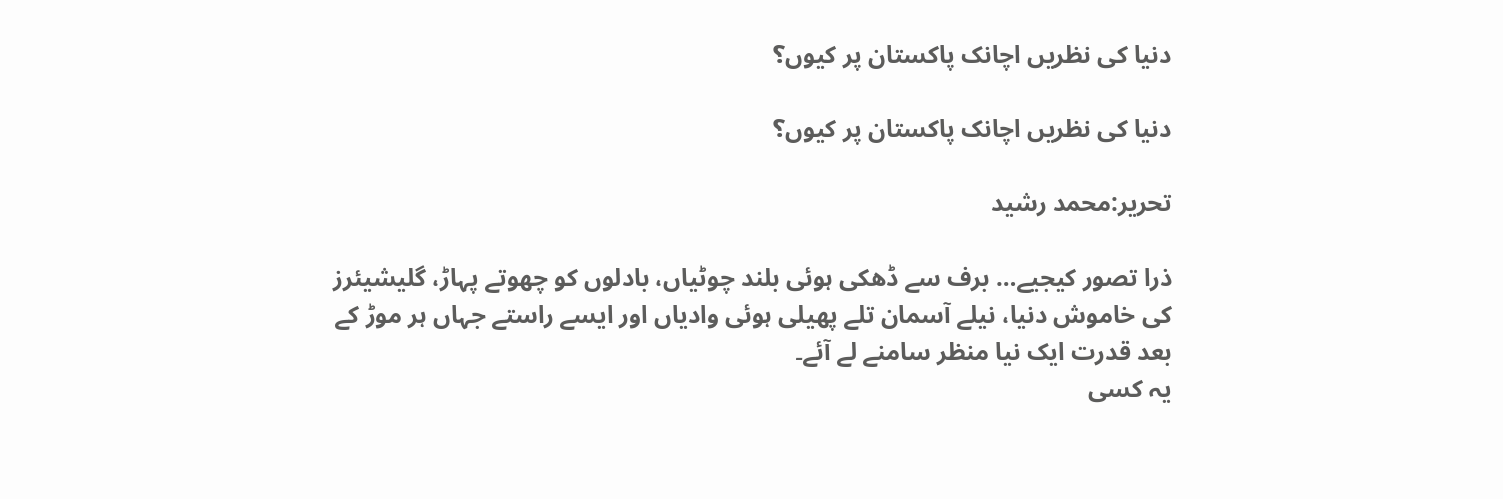دنیا کی نظریں اچانک پاکستان پر کیوں؟

دنیا کی نظریں اچانک پاکستان پر کیوں؟

تحریر:محمد رشید

ذرا تصور کیجیے… برف سے ڈھکی ہوئی بلند چوٹیاں، بادلوں کو چھوتے پہاڑ، گلیشیئرز کی خاموش دنیا، نیلے آسمان تلے پھیلی ہوئی وادیاں اور ایسے راستے جہاں ہر موڑ کے بعد قدرت ایک نیا منظر سامنے لے آئے۔
یہ کسی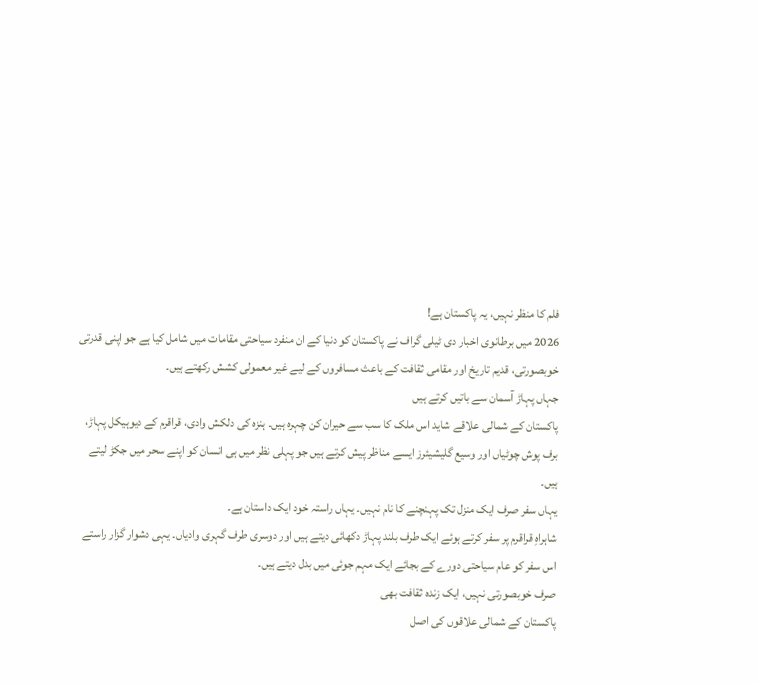فلم کا منظر نہیں، یہ پاکستان ہے!
2026 میں برطانوی اخبار دی ٹیلی گراف نے پاکستان کو دنیا کے ان منفرد سیاحتی مقامات میں شامل کیا ہے جو اپنی قدرتی خوبصورتی، قدیم تاریخ اور مقامی ثقافت کے باعث مسافروں کے لیے غیر معمولی کشش رکھتے ہیں۔
جہاں پہاڑ آسمان سے باتیں کرتے ہیں
پاکستان کے شمالی علاقے شاید اس ملک کا سب سے حیران کن چہرہ ہیں۔ ہنزہ کی دلکش وادی، قراقرم کے دیوہیکل پہاڑ، برف پوش چوٹیاں اور وسیع گلیشیئرز ایسے مناظر پیش کرتے ہیں جو پہلی نظر میں ہی انسان کو اپنے سحر میں جکڑ لیتے ہیں۔
یہاں سفر صرف ایک منزل تک پہنچنے کا نام نہیں۔ یہاں راستہ خود ایک داستان ہے۔
شاہراہِ قراقرم پر سفر کرتے ہوئے ایک طرف بلند پہاڑ دکھائی دیتے ہیں اور دوسری طرف گہری وادیاں۔ یہی دشوار گزار راستے اس سفر کو عام سیاحتی دورے کے بجائے ایک مہم جوئی میں بدل دیتے ہیں۔
صرف خوبصورتی نہیں، ایک زندہ ثقافت بھی
پاکستان کے شمالی علاقوں کی اصل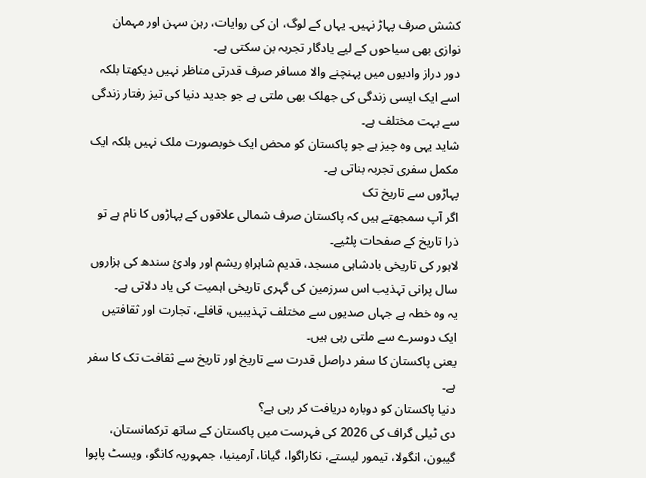کشش صرف پہاڑ نہیں۔ یہاں کے لوگ، ان کی روایات، رہن سہن اور مہمان نوازی بھی سیاحوں کے لیے یادگار تجربہ بن سکتی ہے۔
دور دراز وادیوں میں پہنچنے والا مسافر صرف قدرتی مناظر نہیں دیکھتا بلکہ اسے ایک ایسی زندگی کی جھلک بھی ملتی ہے جو جدید دنیا کی تیز رفتار زندگی سے بہت مختلف ہے۔
شاید یہی وہ چیز ہے جو پاکستان کو محض ایک خوبصورت ملک نہیں بلکہ ایک مکمل سفری تجربہ بناتی ہے۔
پہاڑوں سے تاریخ تک
اگر آپ سمجھتے ہیں کہ پاکستان صرف شمالی علاقوں کے پہاڑوں کا نام ہے تو ذرا تاریخ کے صفحات پلٹیے۔
لاہور کی تاریخی بادشاہی مسجد، قدیم شاہراہِ ریشم اور وادیٔ سندھ کی ہزاروں سال پرانی تہذیب اس سرزمین کی گہری تاریخی اہمیت کی یاد دلاتی ہے۔
یہ وہ خطہ ہے جہاں صدیوں سے مختلف تہذیبیں، قافلے، تجارت اور ثقافتیں ایک دوسرے سے ملتی رہی ہیں۔
یعنی پاکستان کا سفر دراصل قدرت سے تاریخ اور تاریخ سے ثقافت تک کا سفر ہے۔
دنیا پاکستان کو دوبارہ دریافت کر رہی ہے؟
دی ٹیلی گراف کی 2026 کی فہرست میں پاکستان کے ساتھ ترکمانستان، گیبون، انگولا، تیمور لیستے، نکاراگوا، گیانا، آرمینیا، جمہوریہ کانگو، ویسٹ پاپوا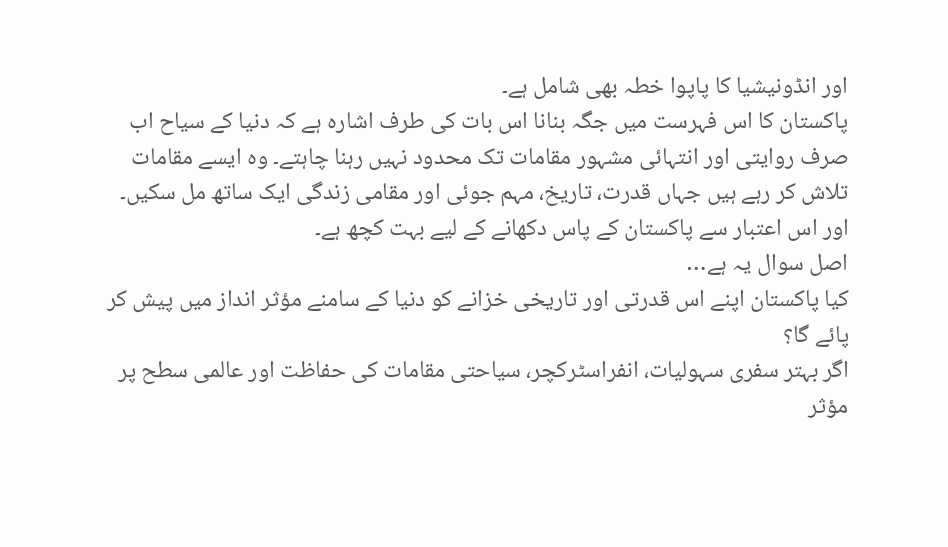اور انڈونیشیا کا پاپوا خطہ بھی شامل ہے۔
پاکستان کا اس فہرست میں جگہ بنانا اس بات کی طرف اشارہ ہے کہ دنیا کے سیاح اب صرف روایتی اور انتہائی مشہور مقامات تک محدود نہیں رہنا چاہتے۔ وہ ایسے مقامات تلاش کر رہے ہیں جہاں قدرت، تاریخ، مہم جوئی اور مقامی زندگی ایک ساتھ مل سکیں۔
اور اس اعتبار سے پاکستان کے پاس دکھانے کے لیے بہت کچھ ہے۔
اصل سوال یہ ہے…
کیا پاکستان اپنے اس قدرتی اور تاریخی خزانے کو دنیا کے سامنے مؤثر انداز میں پیش کر پائے گا؟
اگر بہتر سفری سہولیات، انفراسٹرکچر، سیاحتی مقامات کی حفاظت اور عالمی سطح پر مؤثر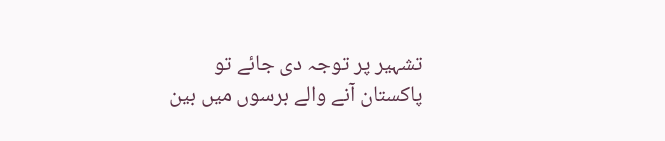تشہیر پر توجہ دی جائے تو پاکستان آنے والے برسوں میں بین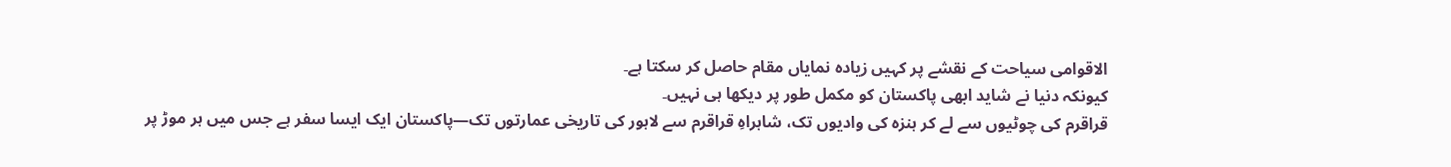الاقوامی سیاحت کے نقشے پر کہیں زیادہ نمایاں مقام حاصل کر سکتا ہے۔
کیونکہ دنیا نے شاید ابھی پاکستان کو مکمل طور پر دیکھا ہی نہیں۔
قراقرم کی چوٹیوں سے لے کر ہنزہ کی وادیوں تک، شاہراہِ قراقرم سے لاہور کی تاریخی عمارتوں تک—پاکستان ایک ایسا سفر ہے جس میں ہر موڑ پر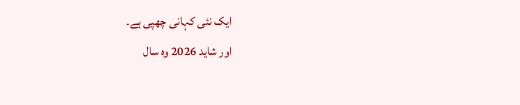ایک نئی کہانی چھپی ہے۔
اور شاید 2026 وہ سال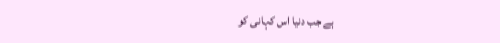ہے جب دنیا اس کہانی کو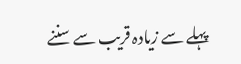پہلے سے زیادہ قریب سے سننے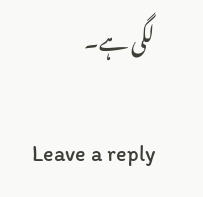لگی ہے۔

Leave a reply